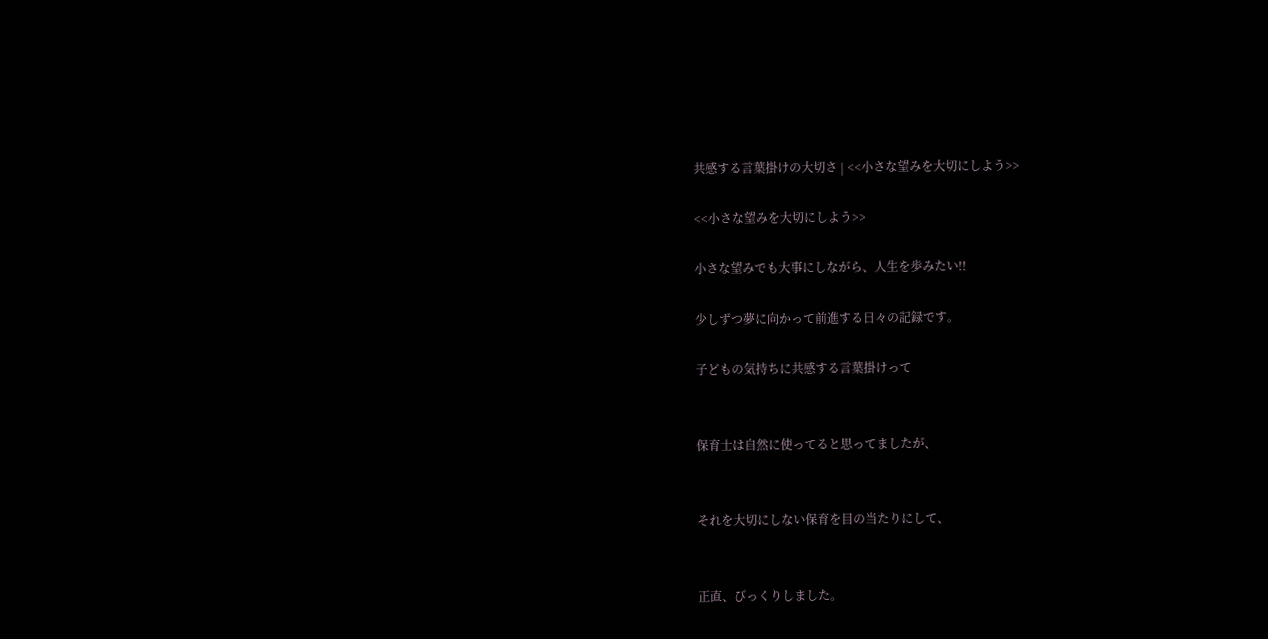共感する言葉掛けの大切さ | <<小さな望みを大切にしよう>>

<<小さな望みを大切にしよう>>

小さな望みでも大事にしながら、人生を歩みたい!!

少しずつ夢に向かって前進する日々の記録です。

子どもの気持ちに共感する言葉掛けって


保育士は自然に使ってると思ってましたが、


それを大切にしない保育を目の当たりにして、


正直、びっくりしました。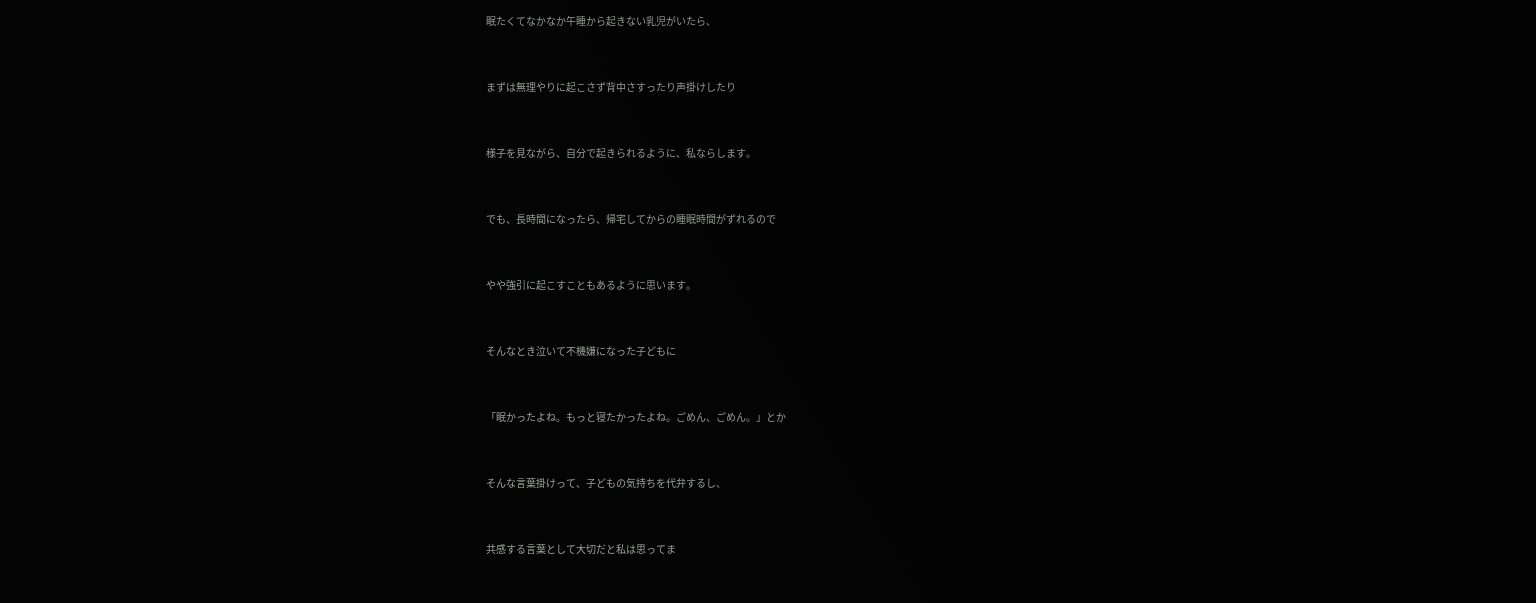眠たくてなかなか午睡から起きない乳児がいたら、


まずは無理やりに起こさず背中さすったり声掛けしたり


様子を見ながら、自分で起きられるように、私ならします。


でも、長時間になったら、帰宅してからの睡眠時間がずれるので


やや強引に起こすこともあるように思います。


そんなとき泣いて不機嫌になった子どもに


「眠かったよね。もっと寝たかったよね。ごめん、ごめん。」とか


そんな言葉掛けって、子どもの気持ちを代弁するし、


共感する言葉として大切だと私は思ってま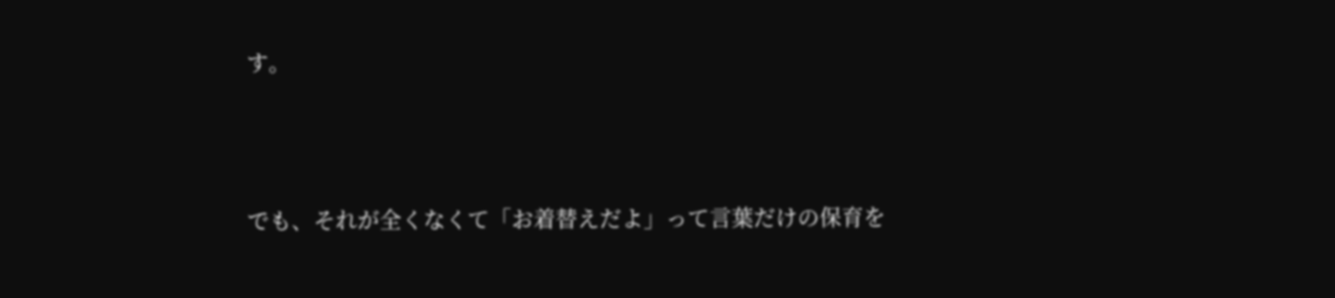す。



でも、それが全くなくて「お着替えだよ」って言葉だけの保育を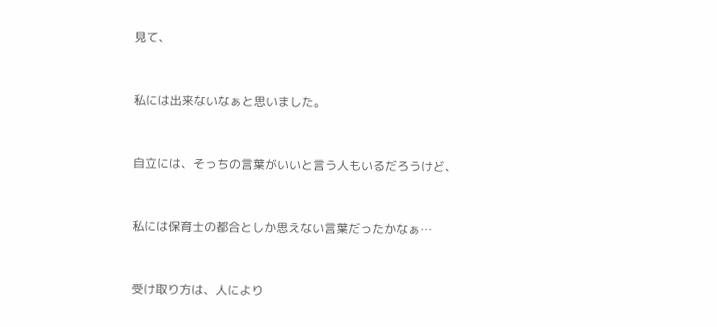見て、


私には出来ないなぁと思いました。


自立には、そっちの言葉がいいと言う人もいるだろうけど、


私には保育士の都合としか思えない言葉だったかなぁ…


受け取り方は、人により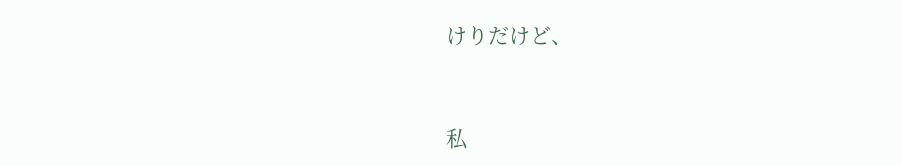けりだけど、


私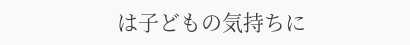は子どもの気持ちに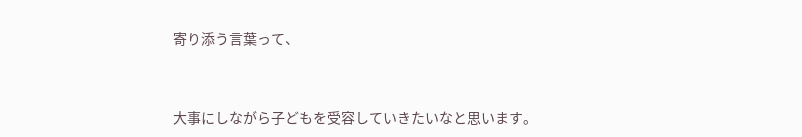寄り添う言葉って、


大事にしながら子どもを受容していきたいなと思います。